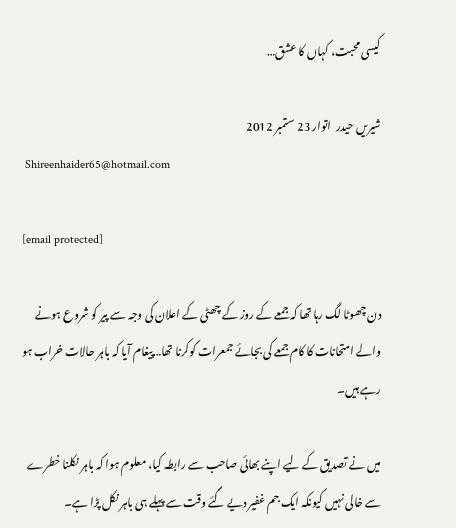کیسی محبت، کہاں کا عشق…

شیریں حیدر  اتوار 23 ستمبر 2012
 Shireenhaider65@hotmail.com

[email protected]

دن چھوٹا لگ رہا تھا کہ جمعے کے روز کے چھٹی کے اعلان کی وجہ سے پیر کو شروع ہونے والے امتحانات کا کام جمعے کی بجائے جمعرات کوکرنا تھا…پیغام آیا کہ باہر حالات خراب ہو رہے ہیں۔

میں نے تصدیق کے لیے اپنے بھائی صاحب سے رابطہ کیا، معلوم ہوا کہ باہر نکلنا خطرے سے خالی نہیں کیونکہ ایک جم غفیر دیے گئے وقت سے پہلے ہی باہر نکل پڑا ہے۔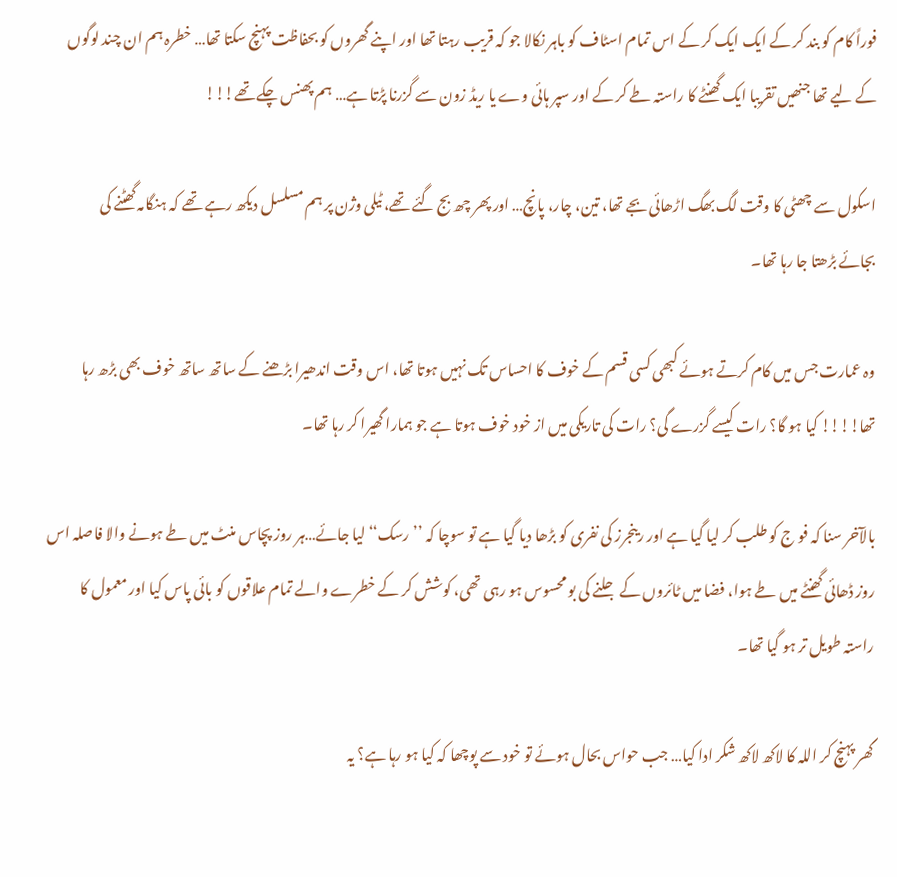فوراً کام کو بند کر کے ایک ایک کر کے اس تمام اسٹاف کو باہر نکالا جو کہ قریب رہتا تھا اور اپنے گھروں کو بحفاظت پہنچ سکتا تھا… خطرہ ہم ان چند لوگوں کے لیے تھا جنھیں تقریبا ایک گھنٹے کا راستہ طے کر کے اور سپر ہائی وے یا ریڈ زون سے گزرنا پڑتا ہے… ہم پھنس چکے تھے!!!

اسکول سے چھٹی کا وقت لگ بھگ اڑھائی بجے تھا، تین، چار، پانچ… اور پھر چھ بج گئے تھے، ٹیلی وژن پر ہم مسلسل دیکھ رہے تھے کہ ہنگامہ گھٹنے کی بجائے بڑھتا جا رہا تھا۔

وہ عمارت جس میں کام کرتے ہوئے کبھی کسی قسم کے خوف کا احساس تک نہیں ہوتا تھا، اس وقت اندھیرا بڑھنے کے ساتھ ساتھ خوف بھی بڑھ رہا تھا!!!! کیا ہو گا؟ رات کیسے گزرے گی؟ رات کی تاریکی میں از خود خوف ہوتا ہے جو ہمارا گھیرا کر رہا تھا۔

بالآخر سنا کہ فو ج کو طلب کر لیا گیا ہے اور رینجرز کی نفری کو بڑھا دیا گیا ہے تو سوچا کہ ’’رسک‘‘ لیا جائے…ہر روز پچاس منٹ میں طے ہونے والا فاصلہ اس روز ڈھائی گھنٹے میں طے ہوا، فضا میں ٹائروں کے جلنے کی بو محسوس ہو رہی تھی، کوشش کر کے خطرے والے تمام علاقوں کو بائی پاس کیا اور معمول کا راستہ طویل تر ہو گیا تھا۔

گھر پہنچ کر اللہ کا لاکھ لاکھ شکر ادا کیا… جب حواس بحال ہوئے تو خود سے پوچھا کہ کیا ہو رہا ہے؟ یہ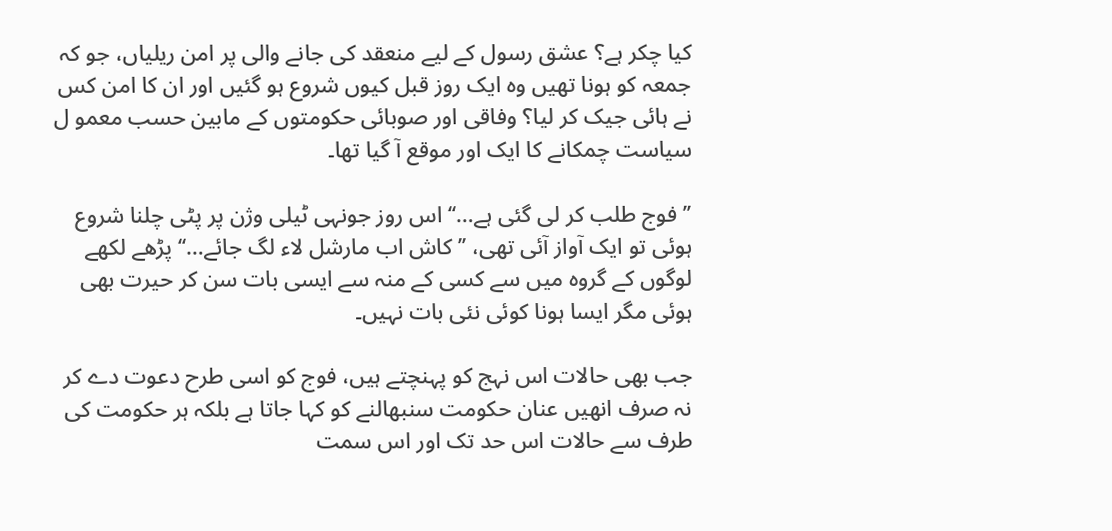کیا چکر ہے؟ عشق رسول کے لیے منعقد کی جانے والی پر امن ریلیاں، جو کہ جمعہ کو ہونا تھیں وہ ایک روز قبل کیوں شروع ہو گئیں اور ان کا امن کس نے ہائی جیک کر لیا؟ وفاقی اور صوبائی حکومتوں کے مابین حسب معمو ل سیاست چمکانے کا ایک اور موقع آ گیا تھا۔

’’فوج طلب کر لی گئی ہے…‘‘ اس روز جونہی ٹیلی وژن پر پٹی چلنا شروع ہوئی تو ایک آواز آئی تھی، ’’کاش اب مارشل لاء لگ جائے…‘‘ پڑھے لکھے لوگوں کے گروہ میں سے کسی کے منہ سے ایسی بات سن کر حیرت بھی ہوئی مگر ایسا ہونا کوئی نئی بات نہیں۔

جب بھی حالات اس نہج کو پہنچتے ہیں، فوج کو اسی طرح دعوت دے کر نہ صرف انھیں عنان حکومت سنبھالنے کو کہا جاتا ہے بلکہ ہر حکومت کی طرف سے حالات اس حد تک اور اس سمت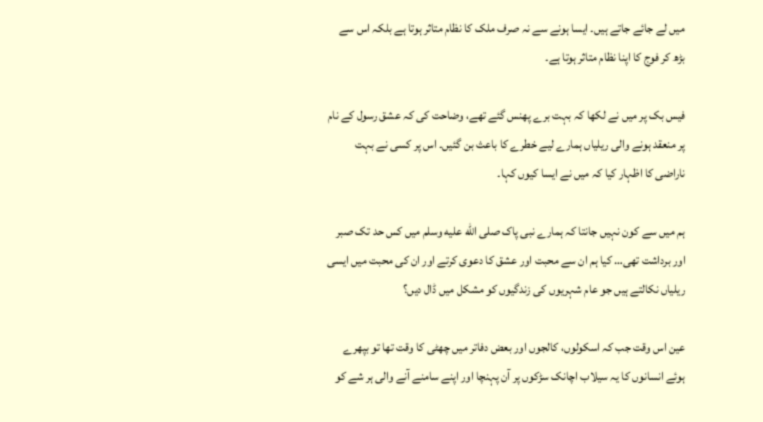میں لے جائے جاتے ہیں۔ ایسا ہونے سے نہ صرف ملک کا نظام متاثر ہوتا ہے بلکہ اس سے بڑھ کر فوج کا اپنا نظام متاثر ہوتا ہے۔

فیس بک پر میں نے لکھا کہ بہت برے پھنس گئے تھے، وضاحت کی کہ عشق رسول کے نام پر منعقد ہونے والی ریلیاں ہمارے لیے خطرے کا باعث بن گئیں۔ اس پر کسی نے بہت ناراضی کا اظہار کیا کہ میں نے ایسا کیوں کہا۔

ہم میں سے کون نہیں جانتا کہ ہمارے نبی پاک صلى الله عليه وسلم میں کس حد تک صبر اور برداشت تھی… کیا ہم ان سے محبت اور عشق کا دعوی کرتے اور ان کی محبت میں ایسی ریلیاں نکالتے ہیں جو عام شہریوں کی زندگیوں کو مشکل میں ڈال دیں؟

عین اس وقت جب کہ اسکولوں، کالجوں اور بعض دفاتر میں چھٹی کا وقت تھا تو بپھرے ہوئے انسانوں کا یہ سیلاب اچانک سڑکوں پر آن پہنچا اور اپنے سامنے آنے والی ہر شے کو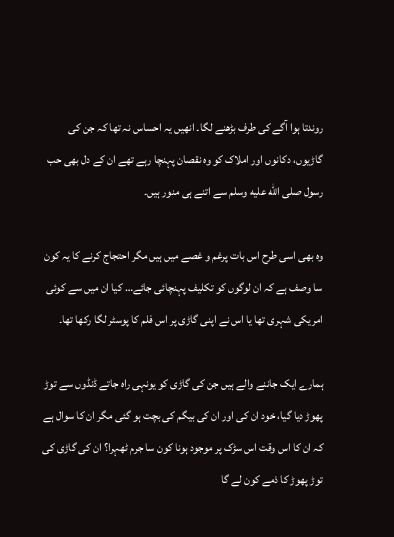روندتا ہوا آگے کی طرف بڑھنے لگا۔ انھیں یہ احساس نہ تھا کہ جن کی گاڑیوں، دکانوں اور املاک کو وہ نقصان پہنچا رہے تھے ان کے دل بھی حب رسول صلى الله عليه وسلم سے اتنے ہی منور ہیں۔

وہ بھی اسی طرح اس بات پرغم و غصے میں ہیں مگر احتجاج کرنے کا یہ کون سا وصف ہے کہ ان لوگوں کو تکلیف پہنچائی جائے… کیا ان میں سے کوئی امریکی شہری تھا یا اس نے اپنی گاڑی پر اس فلم کا پوسٹر لگا رکھا تھا۔

ہمارے ایک جاننے والے ہیں جن کی گاڑی کو یونہی راہ جاتے ڈنڈوں سے توڑ پھوڑ دیا گیا، خود ان کی اور ان کی بیگم کی بچت ہو گئی مگر ان کا سوال ہے کہ ان کا اس وقت اس سڑک پر موجود ہونا کون سا جرم ٹھہرا؟ ان کی گاڑی کی توڑ پھوڑ کا ذمے کون لے گا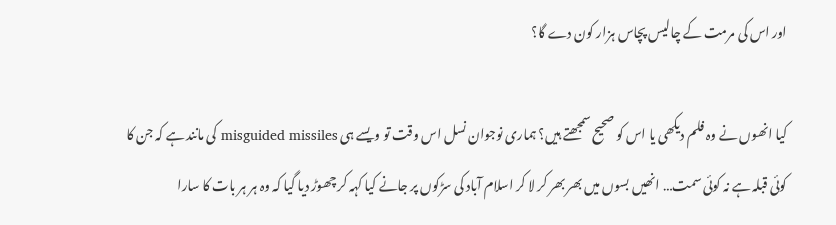اور اس کی مرمت کے چالیس پچاس ہزار کون دے گا؟

کیا انھوں نے وہ فلم دیکھی یا اس کو صحیح سمجھتے ہیں؟ ہماری نوجوان نسل اس وقت تو ویسے ہی misguided missiles کی مانند ہے کہ جن کا کوئی قبلہ ہے نہ کوئی سمت… انھیں بسوں میں بھر بھر کر لا کر اسلام آباد کی سڑکوں پر جانے کیا کہہ کر چھوڑ دیا گیا کہ وہ ہر ہر بات کا سارا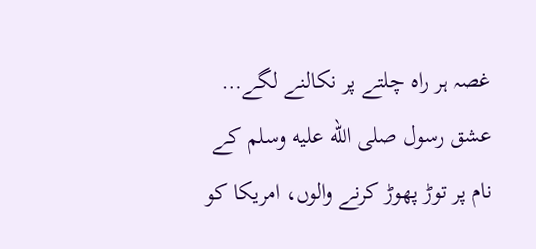غصہ ہر راہ چلتے پر نکالنے لگے… عشق رسول صلى الله عليه وسلم کے نام پر توڑ پھوڑ کرنے والوں، امریکا کو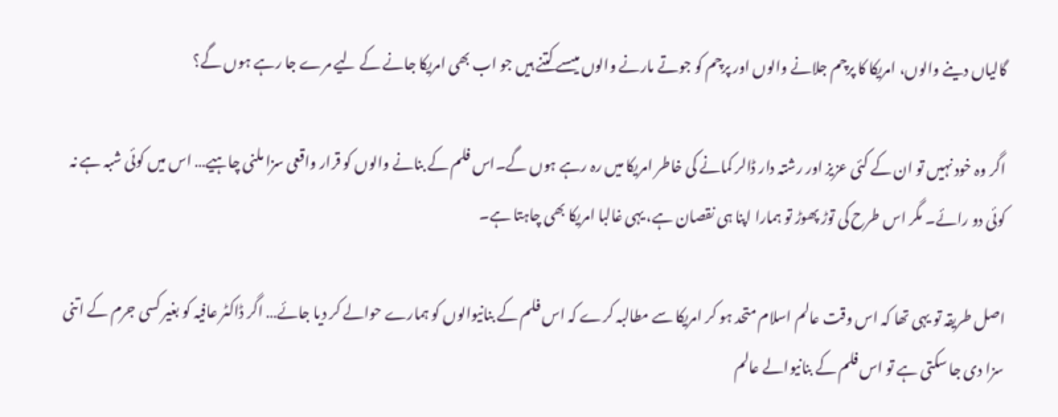گالیاں دینے والوں، امریکا کا پرچم جلانے والوں اور پرچم کو جوتے مارنے والوں میںسے کتنے ہیں جو اب بھی امریکا جانے کے لیے مرے جا رہے ہوں گے؟

اگر وہ خود نہیں تو ان کے کئی عزیز اور رشتہ دار ڈالر کمانے کی خاطر امریکا میں رہ رہے ہوں گے۔اس فلم کے بنانے والوں کو قرار واقعی سزا ملنی چاہیے… اس میں کوئی شبہ ہے نہ کوئی دو رائے۔ مگر اس طرح کی توڑ پھوڑ تو ہمارا اپنا ہی نقصان ہے، یہی غالبا امریکا بھی چاہتا ہے۔

اصل طریقہ تو یہی تھا کہ اس وقت عالم اسلام متحد ہو کر امریکا سے مطالبہ کرے کہ اس فلم کے بنانیوالوں کو ہمارے حوالے کر دیا جائے… اگر ڈاکٹر عافیہ کو بغیر کسی جرم کے اتنی سزا دی جا سکتی ہے تو اس فلم کے بنانیوالے عالم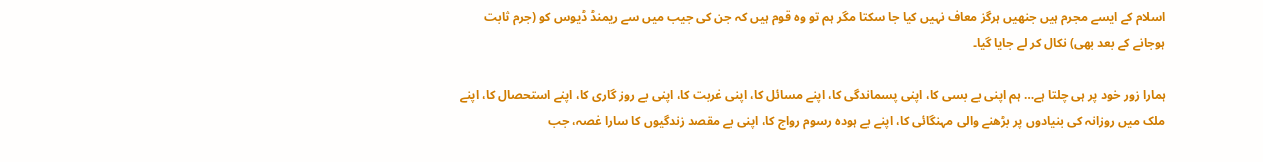اسلام کے ایسے مجرم ہیں جنھیں ہرگز معاف نہیں کیا جا سکتا مگر ہم تو وہ قوم ہیں کہ جن کی جیب میں سے ریمنڈ ڈیوس کو (جرم ثابت ہوجانے کے بعد بھی) نکال کر لے جایا گیا۔

ہمارا زور خود پر ہی چلتا ہے… ہم اپنی بے بسی کا، اپنی پسماندگی کا، اپنے مسائل کا، اپنی غربت کا، اپنی بے روز گاری کا، اپنے استحصال کا، اپنے ملک میں روزانہ کی بنیادوں پر بڑھنے والی مہنگائی کا، اپنے بے ہودہ رسوم رواج کا، اپنی بے مقصد زندگیوں کا سارا غصہ، جب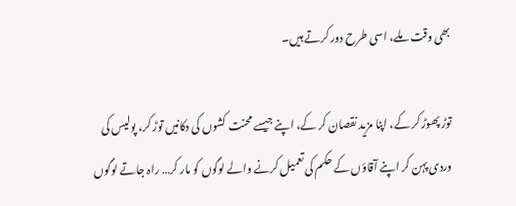بھی وقت ملے، اسی طرح دور کرتے ہیں۔

توڑ پھوڑ کر کے، اپنا مزید نقصان کر کے، اپنے جیسے محنت کشوں کی دکانیں توڑ کر، پولیس کی وردی پہن کر اپنے آقاؤں کے حکم کی تعمیل کرنے والے لوگوں کو مار کر… راہ جاتے لوگوں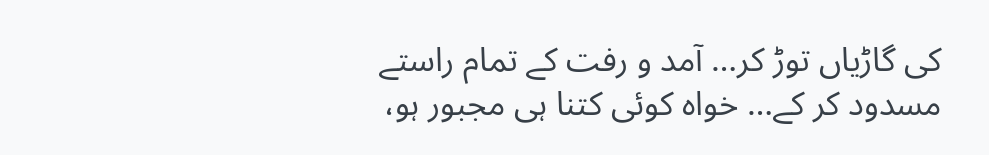کی گاڑیاں توڑ کر… آمد و رفت کے تمام راستے مسدود کر کے… خواہ کوئی کتنا ہی مجبور ہو،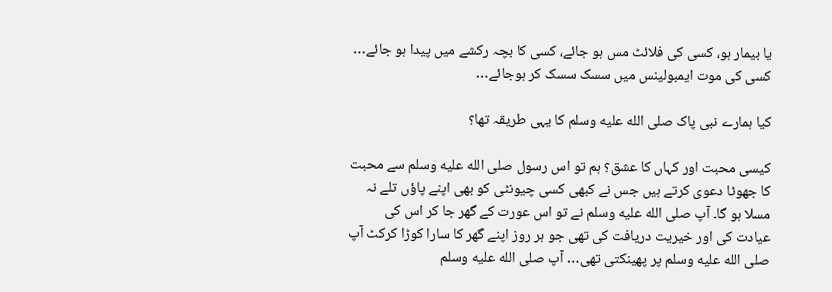یا بیمار ہو، کسی کی فلائٹ مس ہو جائے، کسی کا بچہ رکشے میں پیدا ہو جائے… کسی کی موت ایمبولینس میں سسک سسک کر ہوجائے…

کیا ہمارے نبی پاک صلى الله عليه وسلم کا یہی طریقہ تھا؟

کیسی محبت اور کہاں کا عشق؟ ہم تو اس رسول صلى الله عليه وسلم سے محبت کا جھوٹا دعوی کرتے ہیں جس نے کبھی کسی چیونٹی کو بھی اپنے پاؤں تلے نہ مسلا ہو گا۔ آپ صلى الله عليه وسلم نے تو اس عورت کے گھر جا کر اس کی عیادت کی اور خیریت دریافت کی تھی جو ہر روز اپنے گھر کا سارا کوڑا کرکٹ آپ صلى الله عليه وسلم پر پھینکتی تھی… آپ صلى الله عليه وسلم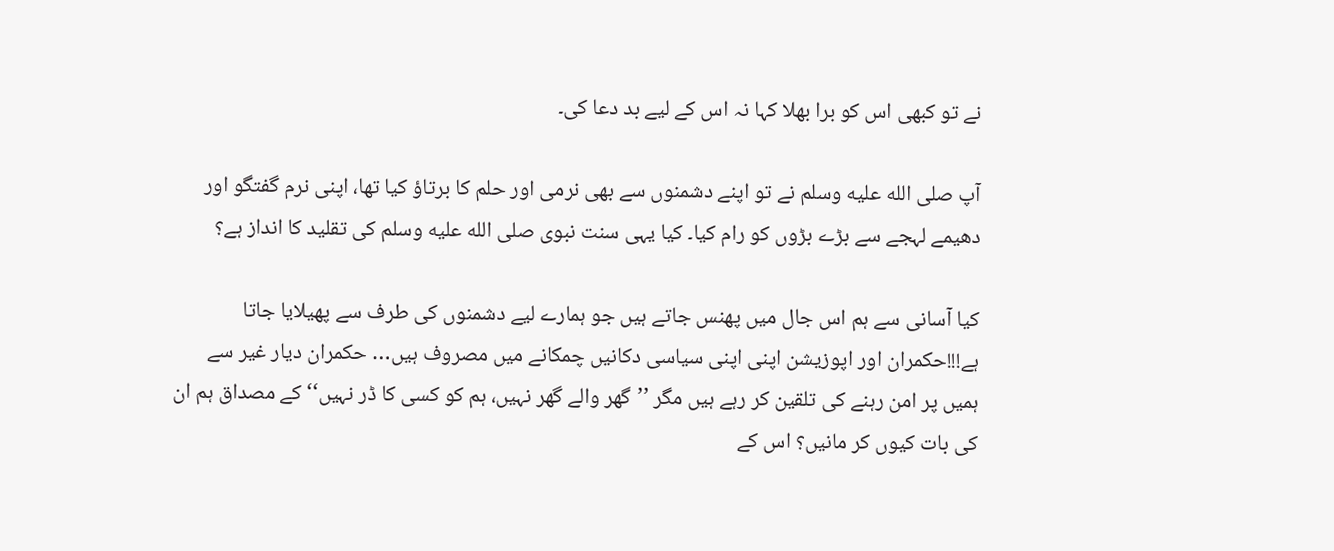نے تو کبھی اس کو برا بھلا کہا نہ اس کے لیے بد دعا کی۔

آپ صلى الله عليه وسلم نے تو اپنے دشمنوں سے بھی نرمی اور حلم کا برتاؤ کیا تھا، اپنی نرم گفتگو اور دھیمے لہجے سے بڑے بڑوں کو رام کیا۔ کیا یہی سنت نبوی صلى الله عليه وسلم کی تقلید کا انداز ہے؟

کیا آسانی سے ہم اس جال میں پھنس جاتے ہیں جو ہمارے لیے دشمنوں کی طرف سے پھیلایا جاتا ہے!!!حکمران اور اپوزیشن اپنی اپنی سیاسی دکانیں چمکانے میں مصروف ہیں… حکمران دیار غیر سے ہمیں پر امن رہنے کی تلقین کر رہے ہیں مگر ’’گھر والے گھر نہیں، ہم کو کسی کا ڈر نہیں‘‘ کے مصداق ہم ان کی بات کیوں کر مانیں؟ اس کے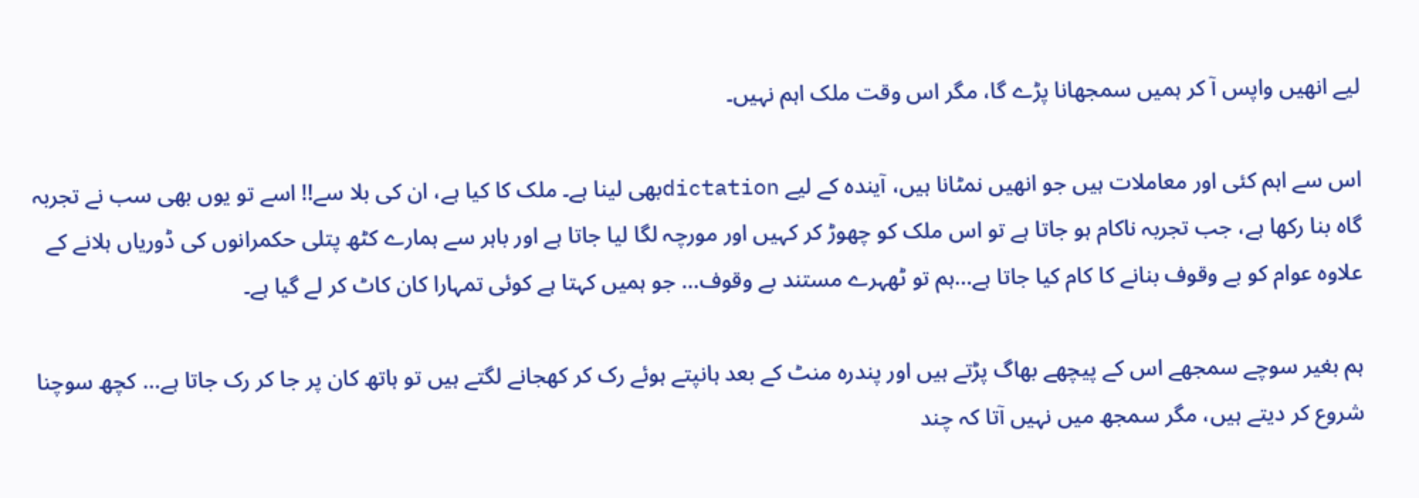لیے انھیں واپس آ کر ہمیں سمجھانا پڑے گا، مگر اس وقت ملک اہم نہیں۔

اس سے اہم کئی اور معاملات ہیں جو انھیں نمٹانا ہیں، آیندہ کے لیے dictationبھی لینا ہے۔ ملک کا کیا ہے، ان کی بلا سے!! اسے تو یوں بھی سب نے تجربہ گاہ بنا رکھا ہے، جب تجربہ ناکام ہو جاتا ہے تو اس ملک کو چھوڑ کر کہیں اور مورچہ لگا لیا جاتا ہے اور باہر سے ہمارے کٹھ پتلی حکمرانوں کی ڈوریاں ہلانے کے علاوہ عوام کو بے وقوف بنانے کا کام کیا جاتا ہے…ہم تو ٹھہرے مستند بے وقوف… جو ہمیں کہتا ہے کوئی تمہارا کان کاٹ کر لے گیا ہے۔

ہم بغیر سوچے سمجھے اس کے پیچھے بھاگ پڑتے ہیں اور پندرہ منٹ کے بعد ہانپتے ہوئے رک کر کھجانے لگتے ہیں تو ہاتھ کان پر جا کر رک جاتا ہے… کچھ سوچنا شروع کر دیتے ہیں، مگر سمجھ میں نہیں آتا کہ چند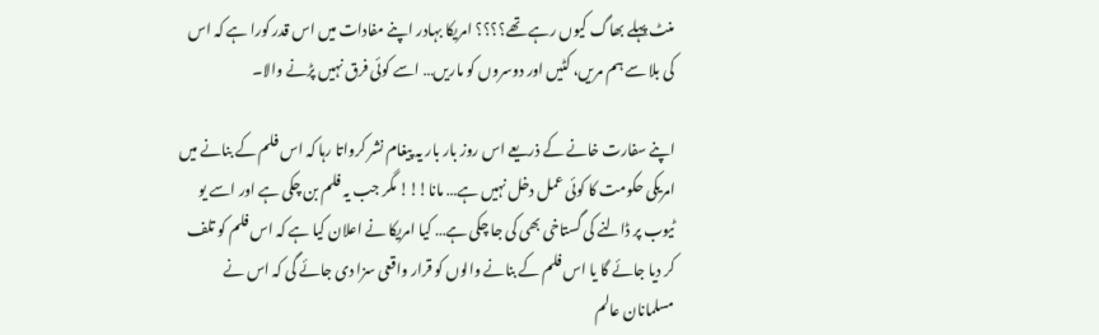منٹ پہلے بھاگ کیوں رہے تھے؟؟؟؟ امریکا بہادر اپنے مفادات میں اس قدر کورا ہے کہ اس کی بلا سے ہم مریں، کٹیں اور دوسروں کو ماریں… اسے کوئی فرق نہیں پڑنے والا۔

اپنے سفارت خانے کے ذریعے اس روز بار بار یہ پیغام نشر کرواتا رہا کہ اس فلم کے بنانے میں امریکی حکومت کا کوئی عمل دخل نہیں ہے… مانا!!! مگر جب یہ فلم بن چکی ہے اور اسے یو ٹیوب پر ڈالنے کی گستاخی بھی کی جا چکی ہے… کیا امریکا نے اعلان کیا ہے کہ اس فلم کو تلف کر دیا جائے گا یا اس فلم کے بنانے والوں کو قرار واقعی سزا دی جائے گی کہ اس نے مسلمانان عالم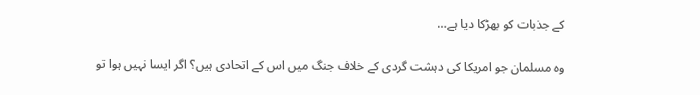کے جذبات کو بھڑکا دیا ہے…

وہ مسلمان جو امریکا کی دہشت گردی کے خلاف جنگ میں اس کے اتحادی ہیں؟ اگر ایسا نہیں ہوا تو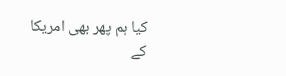کیا ہم پھر بھی امریکا کے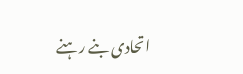اتحادی بنے رہنے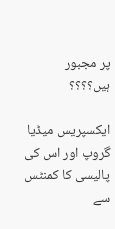پر مجبور ہیں؟؟؟؟

ایکسپریس میڈیا گروپ اور اس کی پالیسی کا کمنٹس سے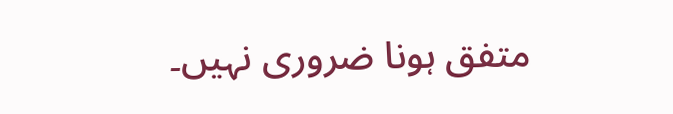متفق ہونا ضروری نہیں۔